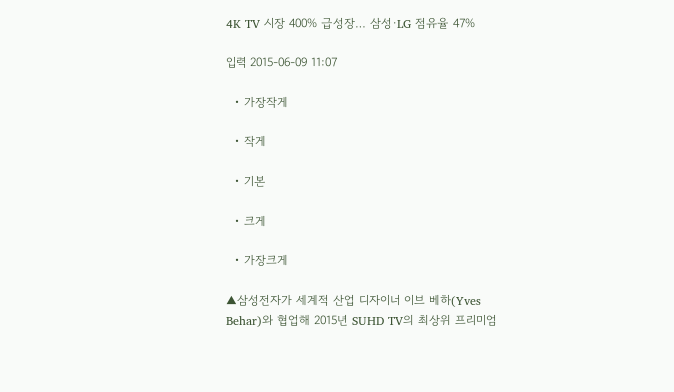4K TV 시장 400% 급성장… 삼성·LG 점유율 47%

입력 2015-06-09 11:07

  • 가장작게

  • 작게

  • 기본

  • 크게

  • 가장크게

▲삼성전자가 세계적 산업 디자이너 이브 베하(Yves Behar)와 협업해 2015년 SUHD TV의 최상위 프리미엄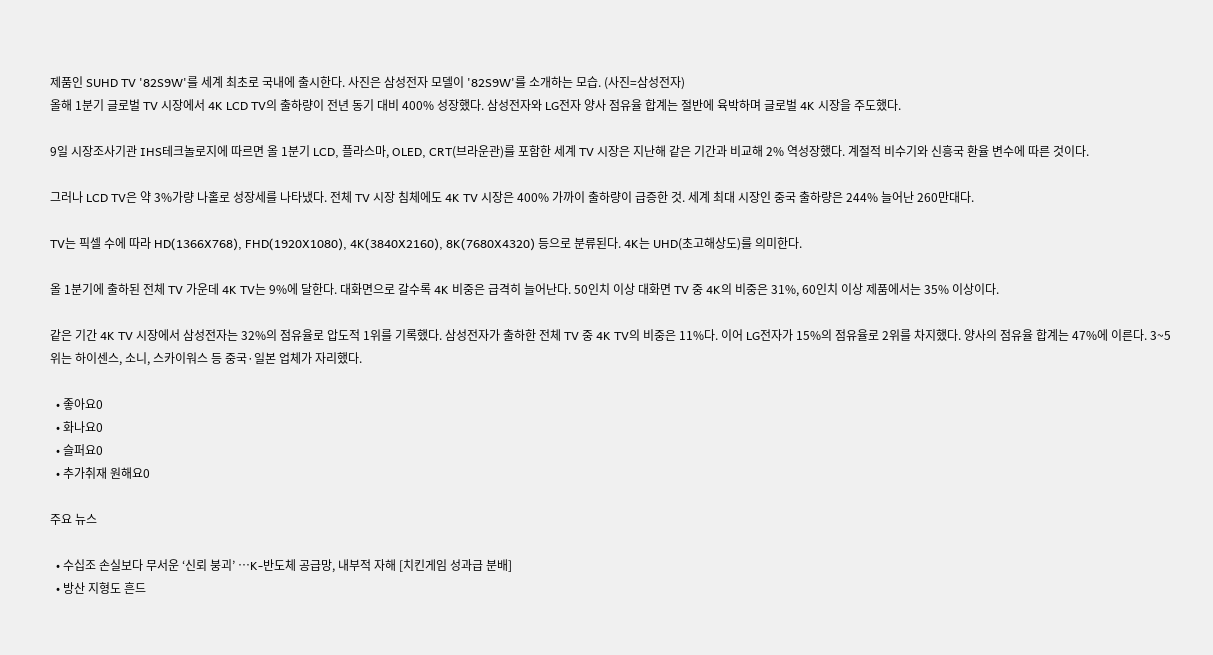제품인 SUHD TV '82S9W'를 세계 최초로 국내에 출시한다. 사진은 삼성전자 모델이 '82S9W'를 소개하는 모습. (사진=삼성전자)
올해 1분기 글로벌 TV 시장에서 4K LCD TV의 출하량이 전년 동기 대비 400% 성장했다. 삼성전자와 LG전자 양사 점유율 합계는 절반에 육박하며 글로벌 4K 시장을 주도했다.

9일 시장조사기관 IHS테크놀로지에 따르면 올 1분기 LCD, 플라스마, OLED, CRT(브라운관)를 포함한 세계 TV 시장은 지난해 같은 기간과 비교해 2% 역성장했다. 계절적 비수기와 신흥국 환율 변수에 따른 것이다.

그러나 LCD TV은 약 3%가량 나홀로 성장세를 나타냈다. 전체 TV 시장 침체에도 4K TV 시장은 400% 가까이 출하량이 급증한 것. 세계 최대 시장인 중국 출하량은 244% 늘어난 260만대다.

TV는 픽셀 수에 따라 HD(1366X768), FHD(1920X1080), 4K(3840X2160), 8K(7680X4320) 등으로 분류된다. 4K는 UHD(초고해상도)를 의미한다.

올 1분기에 출하된 전체 TV 가운데 4K TV는 9%에 달한다. 대화면으로 갈수록 4K 비중은 급격히 늘어난다. 50인치 이상 대화면 TV 중 4K의 비중은 31%, 60인치 이상 제품에서는 35% 이상이다.

같은 기간 4K TV 시장에서 삼성전자는 32%의 점유율로 압도적 1위를 기록했다. 삼성전자가 출하한 전체 TV 중 4K TV의 비중은 11%다. 이어 LG전자가 15%의 점유율로 2위를 차지했다. 양사의 점유율 합계는 47%에 이른다. 3~5위는 하이센스, 소니, 스카이워스 등 중국·일본 업체가 자리했다.

  • 좋아요0
  • 화나요0
  • 슬퍼요0
  • 추가취재 원해요0

주요 뉴스

  • 수십조 손실보다 무서운 ‘신뢰 붕괴’ ⋯K-반도체 공급망, 내부적 자해 [치킨게임 성과급 분배]
  • 방산 지형도 흔드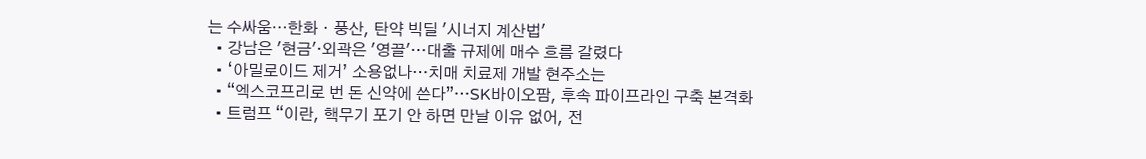는 수싸움⋯한화ㆍ풍산, 탄약 빅딜 '시너지 계산법'
  • 강남은 '현금'·외곽은 '영끌'…대출 규제에 매수 흐름 갈렸다
  • ‘아밀로이드 제거’ 소용없나…치매 치료제 개발 현주소는
  • “엑스코프리로 번 돈 신약에 쓴다”…SK바이오팜, 후속 파이프라인 구축 본격화
  • 트럼프 “이란, 핵무기 포기 안 하면 만날 이유 없어, 전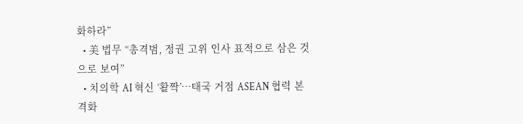화하라”
  • 美 법무 “총격범, 정권 고위 인사 표적으로 삼은 것으로 보여”
  • 치의학 AI 혁신 ‘활짝’…태국 거점 ASEAN 협력 본격화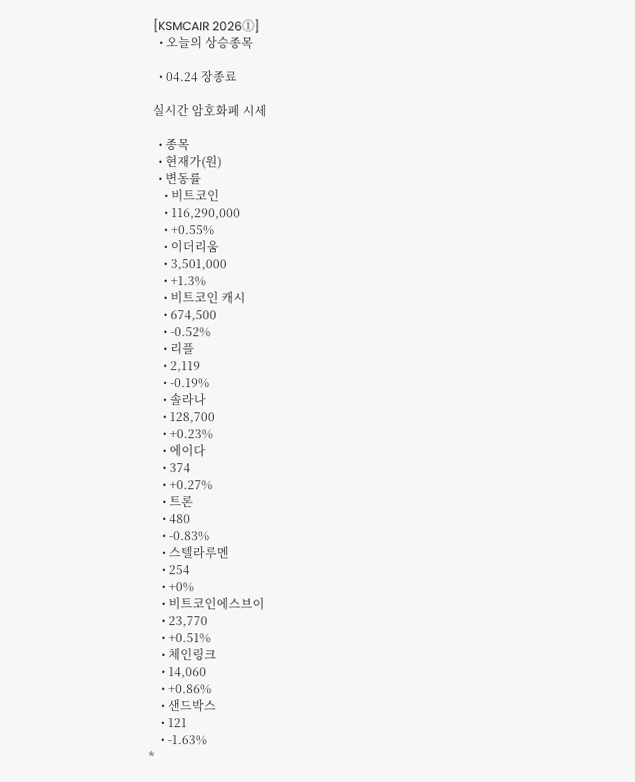[KSMCAIR 2026①]
  • 오늘의 상승종목

  • 04.24 장종료

실시간 암호화폐 시세

  • 종목
  • 현재가(원)
  • 변동률
    • 비트코인
    • 116,290,000
    • +0.55%
    • 이더리움
    • 3,501,000
    • +1.3%
    • 비트코인 캐시
    • 674,500
    • -0.52%
    • 리플
    • 2,119
    • -0.19%
    • 솔라나
    • 128,700
    • +0.23%
    • 에이다
    • 374
    • +0.27%
    • 트론
    • 480
    • -0.83%
    • 스텔라루멘
    • 254
    • +0%
    • 비트코인에스브이
    • 23,770
    • +0.51%
    • 체인링크
    • 14,060
    • +0.86%
    • 샌드박스
    • 121
    • -1.63%
*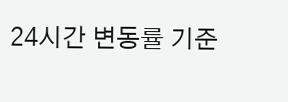24시간 변동률 기준